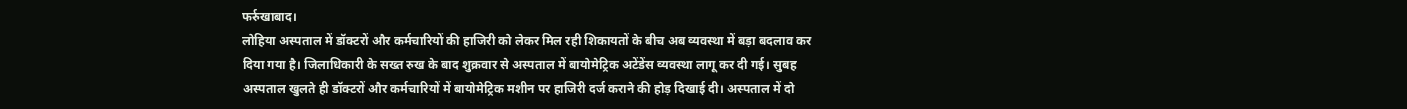फर्रुखाबाद।
लोहिया अस्पताल में डॉक्टरों और कर्मचारियों की हाजिरी को लेकर मिल रही शिकायतों के बीच अब व्यवस्था में बड़ा बदलाव कर दिया गया है। जिलाधिकारी के सख्त रुख के बाद शुक्रवार से अस्पताल में बायोमेट्रिक अटेंडेंस व्यवस्था लागू कर दी गई। सुबह अस्पताल खुलते ही डॉक्टरों और कर्मचारियों में बायोमेट्रिक मशीन पर हाजिरी दर्ज कराने की होड़ दिखाई दी। अस्पताल में दो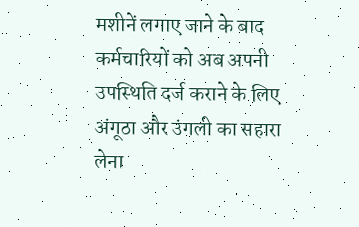मशीनें लगाए जाने के बाद कर्मचारियों को अब अपनी उपस्थिति दर्ज कराने के लिए अंगूठा और उंगली का सहारा लेना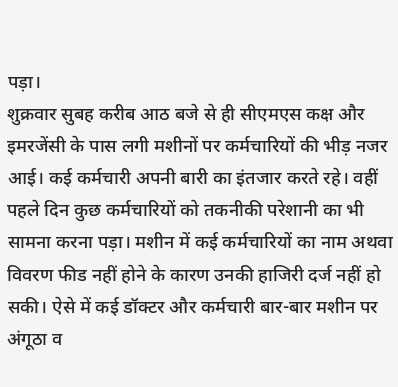पड़ा।
शुक्रवार सुबह करीब आठ बजे से ही सीएमएस कक्ष और इमरजेंसी के पास लगी मशीनों पर कर्मचारियों की भीड़ नजर आई। कई कर्मचारी अपनी बारी का इंतजार करते रहे। वहीं पहले दिन कुछ कर्मचारियों को तकनीकी परेशानी का भी सामना करना पड़ा। मशीन में कई कर्मचारियों का नाम अथवा विवरण फीड नहीं होने के कारण उनकी हाजिरी दर्ज नहीं हो सकी। ऐसे में कई डॉक्टर और कर्मचारी बार-बार मशीन पर अंगूठा व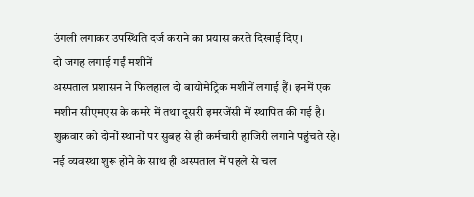उंगली लगाकर उपस्थिति दर्ज कराने का प्रयास करते दिखाई दिए।
दो जगह लगाई गईं मशीनें
अस्पताल प्रशासन ने फिलहाल दो बायोमेट्रिक मशीनें लगाई हैं। इनमें एक मशीन सीएमएस के कमरे में तथा दूसरी इमरजेंसी में स्थापित की गई है। शुक्रवार को दोनों स्थानों पर सुबह से ही कर्मचारी हाजिरी लगाने पहुंचते रहे। नई व्यवस्था शुरू होने के साथ ही अस्पताल में पहले से चल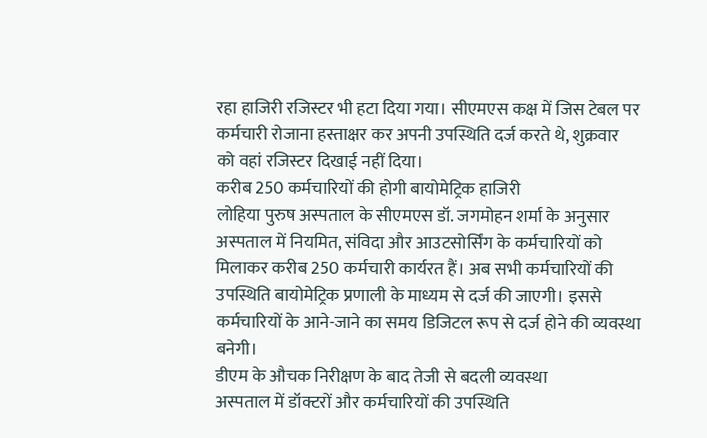रहा हाजिरी रजिस्टर भी हटा दिया गया। सीएमएस कक्ष में जिस टेबल पर कर्मचारी रोजाना हस्ताक्षर कर अपनी उपस्थिति दर्ज करते थे, शुक्रवार को वहां रजिस्टर दिखाई नहीं दिया।
करीब 250 कर्मचारियों की होगी बायोमेट्रिक हाजिरी
लोहिया पुरुष अस्पताल के सीएमएस डॉ. जगमोहन शर्मा के अनुसार अस्पताल में नियमित, संविदा और आउटसोर्सिंग के कर्मचारियों को मिलाकर करीब 250 कर्मचारी कार्यरत हैं। अब सभी कर्मचारियों की उपस्थिति बायोमेट्रिक प्रणाली के माध्यम से दर्ज की जाएगी। इससे कर्मचारियों के आने-जाने का समय डिजिटल रूप से दर्ज होने की व्यवस्था बनेगी।
डीएम के औचक निरीक्षण के बाद तेजी से बदली व्यवस्था
अस्पताल में डॉक्टरों और कर्मचारियों की उपस्थिति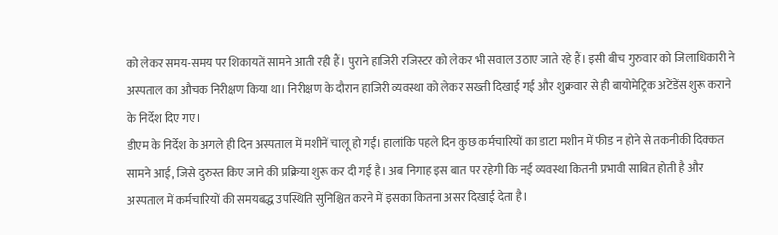को लेकर समय-समय पर शिकायतें सामने आती रही हैं। पुराने हाजिरी रजिस्टर को लेकर भी सवाल उठाए जाते रहे हैं। इसी बीच गुरुवार को जिलाधिकारी ने अस्पताल का औचक निरीक्षण किया था। निरीक्षण के दौरान हाजिरी व्यवस्था को लेकर सख्ती दिखाई गई और शुक्रवार से ही बायोमेट्रिक अटेंडेंस शुरू कराने के निर्देश दिए गए।
डीएम के निर्देश के अगले ही दिन अस्पताल में मशीनें चालू हो गईं। हालांकि पहले दिन कुछ कर्मचारियों का डाटा मशीन में फीड न होने से तकनीकी दिक्कत सामने आई, जिसे दुरुस्त किए जाने की प्रक्रिया शुरू कर दी गई है। अब निगाह इस बात पर रहेगी कि नई व्यवस्था कितनी प्रभावी साबित होती है और अस्पताल में कर्मचारियों की समयबद्ध उपस्थिति सुनिश्चित करने में इसका कितना असर दिखाई देता है।